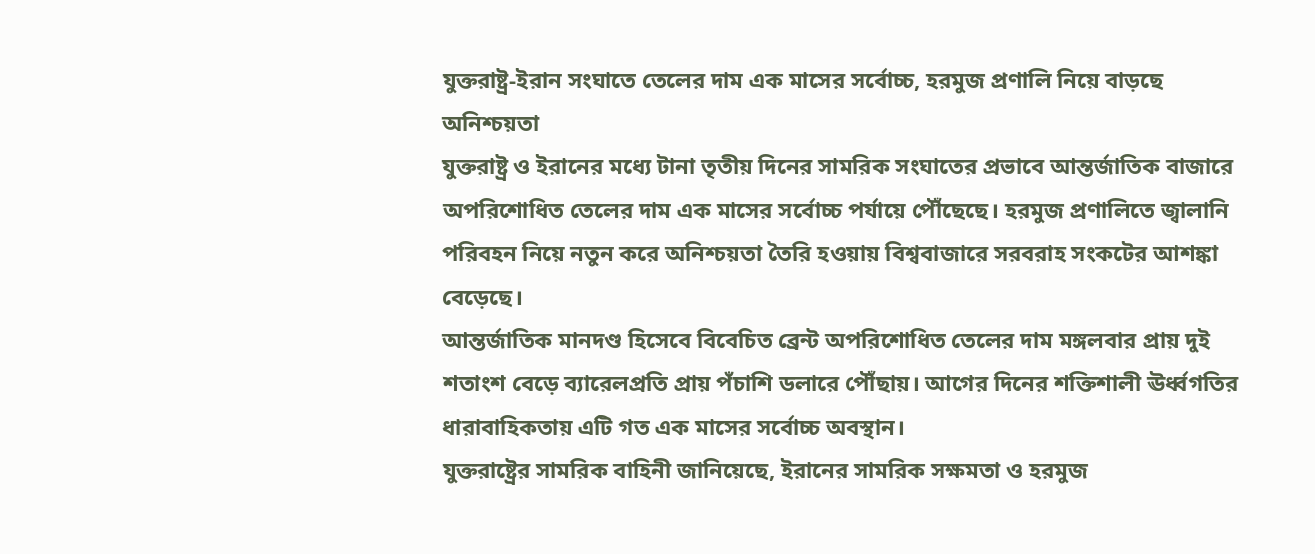যুক্তরাষ্ট্র-ইরান সংঘাতে তেলের দাম এক মাসের সর্বোচ্চ, হরমুজ প্রণালি নিয়ে বাড়ছে অনিশ্চয়তা
যুক্তরাষ্ট্র ও ইরানের মধ্যে টানা তৃতীয় দিনের সামরিক সংঘাতের প্রভাবে আন্তর্জাতিক বাজারে অপরিশোধিত তেলের দাম এক মাসের সর্বোচ্চ পর্যায়ে পৌঁছেছে। হরমুজ প্রণালিতে জ্বালানি পরিবহন নিয়ে নতুন করে অনিশ্চয়তা তৈরি হওয়ায় বিশ্ববাজারে সরবরাহ সংকটের আশঙ্কা বেড়েছে।
আন্তর্জাতিক মানদণ্ড হিসেবে বিবেচিত ব্রেন্ট অপরিশোধিত তেলের দাম মঙ্গলবার প্রায় দুই শতাংশ বেড়ে ব্যারেলপ্রতি প্রায় পঁচাশি ডলারে পৌঁছায়। আগের দিনের শক্তিশালী ঊর্ধ্বগতির ধারাবাহিকতায় এটি গত এক মাসের সর্বোচ্চ অবস্থান।
যুক্তরাষ্ট্রের সামরিক বাহিনী জানিয়েছে, ইরানের সামরিক সক্ষমতা ও হরমুজ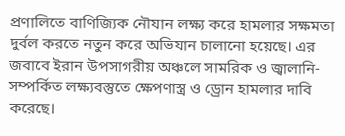প্রণালিতে বাণিজ্যিক নৌযান লক্ষ্য করে হামলার সক্ষমতা দুর্বল করতে নতুন করে অভিযান চালানো হয়েছে। এর জবাবে ইরান উপসাগরীয় অঞ্চলে সামরিক ও জ্বালানি-সম্পর্কিত লক্ষ্যবস্তুতে ক্ষেপণাস্ত্র ও ড্রোন হামলার দাবি করেছে।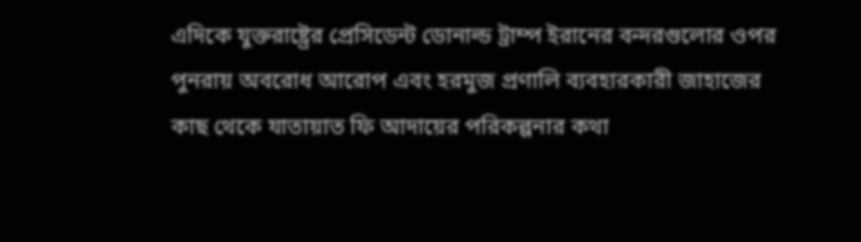এদিকে যুক্তরাষ্ট্রের প্রেসিডেন্ট ডোনাল্ড ট্রাম্প ইরানের বন্দরগুলোর ওপর পুনরায় অবরোধ আরোপ এবং হরমুজ প্রণালি ব্যবহারকারী জাহাজের কাছ থেকে যাতায়াত ফি আদায়ের পরিকল্পনার কথা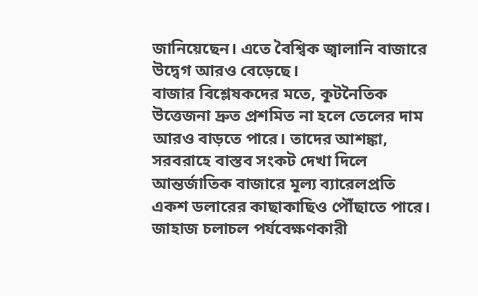জানিয়েছেন। এতে বৈশ্বিক জ্বালানি বাজারে উদ্বেগ আরও বেড়েছে।
বাজার বিশ্লেষকদের মতে, কূটনৈতিক উত্তেজনা দ্রুত প্রশমিত না হলে তেলের দাম আরও বাড়তে পারে। তাদের আশঙ্কা, সরবরাহে বাস্তব সংকট দেখা দিলে আন্তর্জাতিক বাজারে মূল্য ব্যারেলপ্রতি একশ ডলারের কাছাকাছিও পৌঁছাতে পারে।
জাহাজ চলাচল পর্যবেক্ষণকারী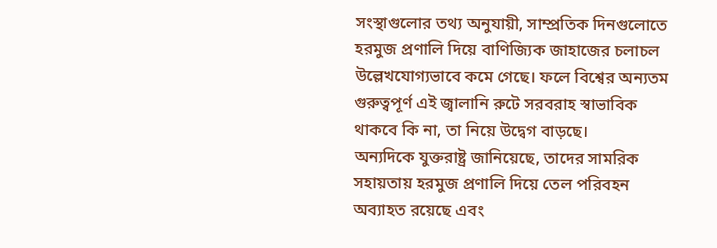সংস্থাগুলোর তথ্য অনুযায়ী, সাম্প্রতিক দিনগুলোতে হরমুজ প্রণালি দিয়ে বাণিজ্যিক জাহাজের চলাচল উল্লেখযোগ্যভাবে কমে গেছে। ফলে বিশ্বের অন্যতম গুরুত্বপূর্ণ এই জ্বালানি রুটে সরবরাহ স্বাভাবিক থাকবে কি না, তা নিয়ে উদ্বেগ বাড়ছে।
অন্যদিকে যুক্তরাষ্ট্র জানিয়েছে, তাদের সামরিক সহায়তায় হরমুজ প্রণালি দিয়ে তেল পরিবহন অব্যাহত রয়েছে এবং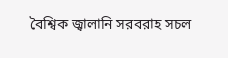বৈশ্বিক জ্বালানি সরবরাহ সচল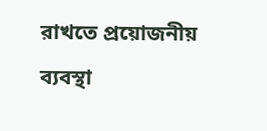রাখতে প্রয়োজনীয় ব্যবস্থা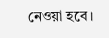নেওয়া হবে।